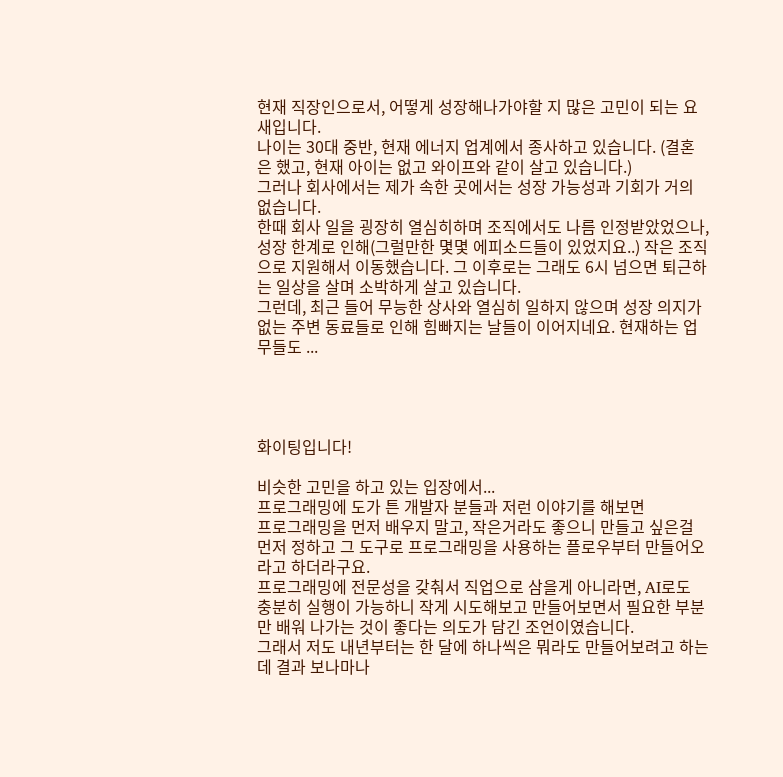현재 직장인으로서, 어떻게 성장해나가야할 지 많은 고민이 되는 요새입니다.
나이는 30대 중반, 현재 에너지 업계에서 종사하고 있습니다. (결혼은 했고, 현재 아이는 없고 와이프와 같이 살고 있습니다.)
그러나 회사에서는 제가 속한 곳에서는 성장 가능성과 기회가 거의 없습니다.
한때 회사 일을 굉장히 열심히하며 조직에서도 나름 인정받았었으나, 성장 한계로 인해(그럴만한 몇몇 에피소드들이 있었지요..) 작은 조직으로 지원해서 이동했습니다. 그 이후로는 그래도 6시 넘으면 퇴근하는 일상을 살며 소박하게 살고 있습니다.
그런데, 최근 들어 무능한 상사와 열심히 일하지 않으며 성장 의지가 없는 주변 동료들로 인해 힘빠지는 날들이 이어지네요. 현재하는 업무들도 ...




화이팅입니다!

비슷한 고민을 하고 있는 입장에서...
프로그래밍에 도가 튼 개발자 분들과 저런 이야기를 해보면
프로그래밍을 먼저 배우지 말고, 작은거라도 좋으니 만들고 싶은걸 먼저 정하고 그 도구로 프로그래밍을 사용하는 플로우부터 만들어오라고 하더라구요.
프로그래밍에 전문성을 갖춰서 직업으로 삼을게 아니라면, AI로도 충분히 실행이 가능하니 작게 시도해보고 만들어보면서 필요한 부분만 배워 나가는 것이 좋다는 의도가 담긴 조언이였습니다.
그래서 저도 내년부터는 한 달에 하나씩은 뭐라도 만들어보려고 하는데 결과 보나마나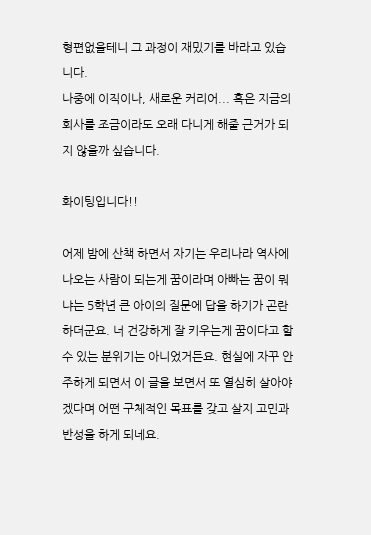형편없을테니 그 과정이 재밌기를 바라고 있습니다.
나중에 이직이나, 새로운 커리어... 혹은 지금의 회사를 조금이라도 오래 다니게 해줄 근거가 되지 않을까 싶습니다.

화이팅입니다!!

어제 밤에 산책 하면서 자기는 우리나라 역사에 나오는 사람이 되는게 꿈이라며 아빠는 꿈이 뭐냐는 5학년 큰 아이의 질문에 답을 하기가 곤란하더군요. 너 건강하게 잘 키우는게 꿈이다고 할 수 있는 분위기는 아니었거든요. 현실에 자꾸 안주하게 되면서 이 글을 보면서 또 열심히 살아야겠다며 어떤 구체적인 목표를 갖고 살지 고민과 반성을 하게 되네요.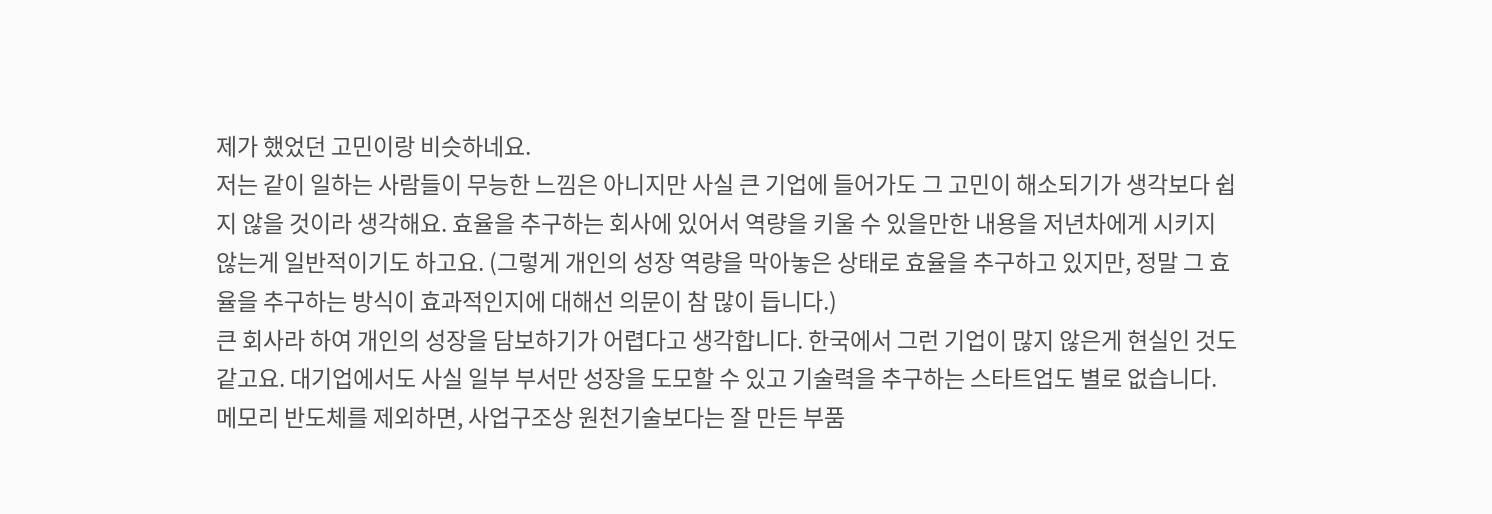제가 했었던 고민이랑 비슷하네요.
저는 같이 일하는 사람들이 무능한 느낌은 아니지만 사실 큰 기업에 들어가도 그 고민이 해소되기가 생각보다 쉽지 않을 것이라 생각해요. 효율을 추구하는 회사에 있어서 역량을 키울 수 있을만한 내용을 저년차에게 시키지 않는게 일반적이기도 하고요. (그렇게 개인의 성장 역량을 막아놓은 상태로 효율을 추구하고 있지만, 정말 그 효율을 추구하는 방식이 효과적인지에 대해선 의문이 참 많이 듭니다.)
큰 회사라 하여 개인의 성장을 담보하기가 어렵다고 생각합니다. 한국에서 그런 기업이 많지 않은게 현실인 것도 같고요. 대기업에서도 사실 일부 부서만 성장을 도모할 수 있고 기술력을 추구하는 스타트업도 별로 없습니다. 메모리 반도체를 제외하면, 사업구조상 원천기술보다는 잘 만든 부품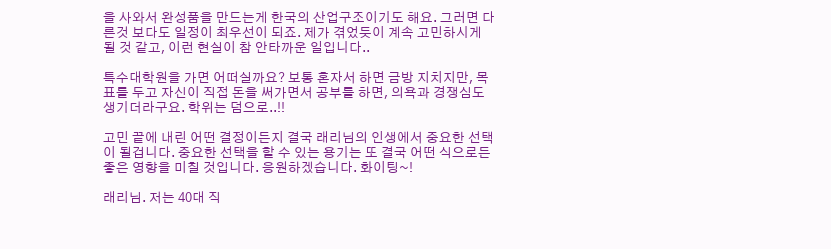을 사와서 완성품을 만드는게 한국의 산업구조이기도 해요. 그러면 다른것 보다도 일정이 최우선이 되죠. 제가 겪었듯이 계속 고민하시게 될 것 같고, 이런 현실이 참 안타까운 일입니다..

특수대학원을 가면 어떠실까요? 보통 혼자서 하면 금방 지치지만, 목표를 두고 자신이 직접 돈을 써가면서 공부를 하면, 의욕과 경쟁심도 생기더라구요. 학위는 덤으로..!!

고민 끝에 내린 어떤 결정이든지 결국 래리님의 인생에서 중요한 선택이 될겁니다. 중요한 선택을 할 수 있는 용기는 또 결국 어떤 식으로든 좋은 영향을 미칠 것입니다. 응원하겠습니다. 화이팅~!

래리님. 저는 40대 직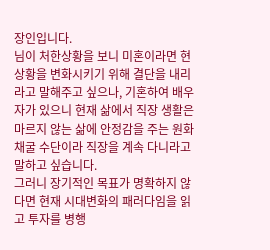장인입니다.
님이 처한상황을 보니 미혼이라면 현 상황을 변화시키기 위해 결단을 내리라고 말해주고 싶으나, 기혼하여 배우자가 있으니 현재 삶에서 직장 생활은 마르지 않는 삶에 안정감을 주는 원화채굴 수단이라 직장을 계속 다니라고 말하고 싶습니다.
그러니 장기적인 목표가 명확하지 않다면 현재 시대변화의 패러다임을 읽고 투자를 병행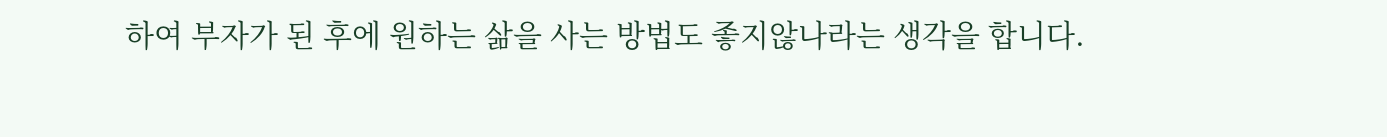하여 부자가 된 후에 원하는 삶을 사는 방법도 좋지않나라는 생각을 합니다.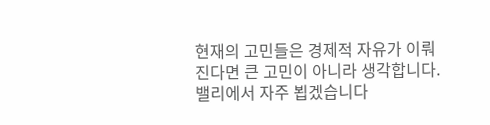현재의 고민들은 경제적 자유가 이뤄진다면 큰 고민이 아니라 생각합니다. 밸리에서 자주 뵙겠습니다